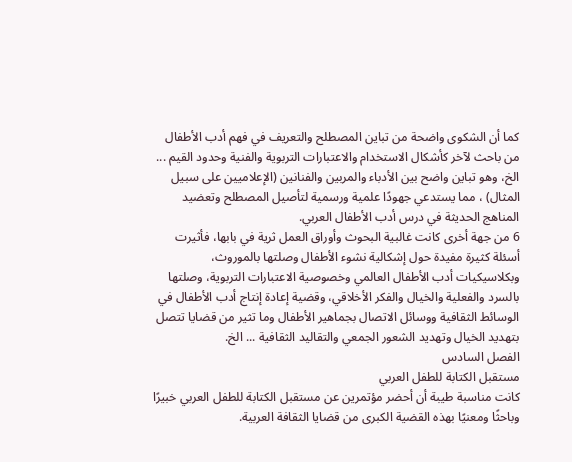كما أن الشكوى واضحة من تباين المصطلح والتعريف في فهم أدب الأطفال من باحث لآخر كأشكال الاستخدام والاعتبارات التربوية والفنية وحدود القيم ... الخ، وهو تباين واضح بين الأدباء والمربين والفنانين (الإعلاميين على سبيل المثال) ، مما يستدعي جهودًا علمية ورسمية لتأصيل المصطلح وتعضيد المناهج الحديثة في درس أدب الأطفال العربي.
6 من جهة أخرى كانت غالبية البحوث وأوراق العمل ثرية في بابها، فأثيرت أسئلة كثيرة مفيدة حول إشكالية نشوء الأطفال وصلتها بالموروث، وبكلاسيكيات أدب الأطفال العالمي وخصوصية الاعتبارات التربوية، وصلتها بالسرد والفعلية والخيال والفكر الأخلاقي، وقضية إعادة إنتاج أدب الأطفال في الوسائط الثقافية ووسائل الاتصال بجماهير الأطفال وما تثير من قضايا تتصل بتهديد الخيال وتهديد الشعور الجمعي والتقاليد الثقافية ... الخ.
الفصل السادس
مستقبل الكتابة للطفل العربي
كانت مناسبة طيبة أن أحضر مؤتمرين عن مستقبل الكتابة للطفل العربي خبيرًا وباحثًا ومعنيًا بهذه القضية الكبرى من قضايا الثقافة العربية.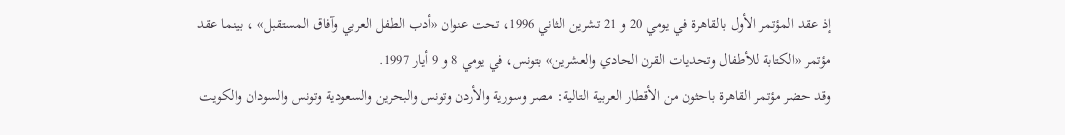إذ عقد المؤتمر الأول بالقاهرة في يومي 20 و 21 تشرين الثاني 1996، تحت عنوان «أدب الطفل العربي وآفاق المستقبل» ، بينما عقد مؤتمر «الكتابة للأطفال وتحديات القرن الحادي والعشرين» بتونس، في يومي 8 و 9 أيار 1997.
وقد حضر مؤتمر القاهرة باحثون من الأقطار العربية التالية: مصر وسورية والأردن وتونس والبحرين والسعودية وتونس والسودان والكويت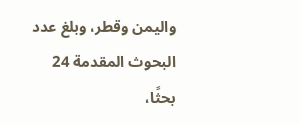واليمن وقطر، وبلغ عدد البحوث المقدمة 24 بحثًا،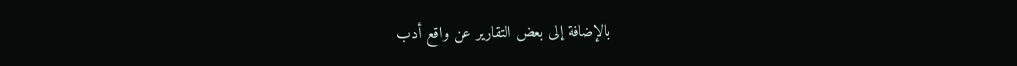بالإضافة إلى بعض التقارير عن واقع أدب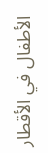الأطفال في الأقطار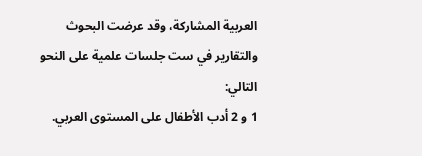العربية المشاركة، وقد عرضت البحوث والتقارير في ست جلسات علمية على النحو التالي:
1 و 2 أدب الأطفال على المستوى العربي.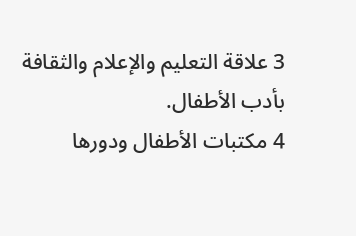3 علاقة التعليم والإعلام والثقافة بأدب الأطفال.
4 مكتبات الأطفال ودورها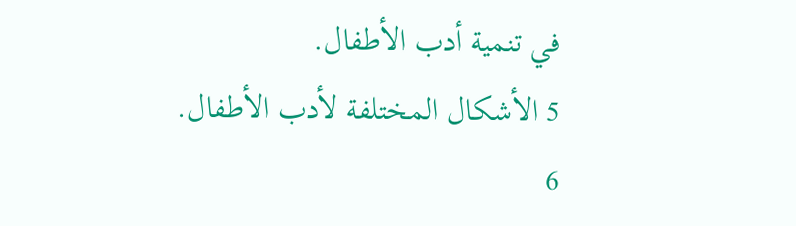في تنمية أدب الأطفال.
5 الأشكال المختلفة لأدب الأطفال.
6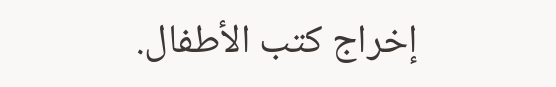إخراج كتب الأطفال.